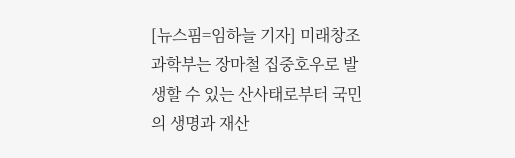[뉴스핌=임하늘 기자] 미래창조과학부는 장마철 집중호우로 발생할 수 있는 산사태로부터 국민의 생명과 재산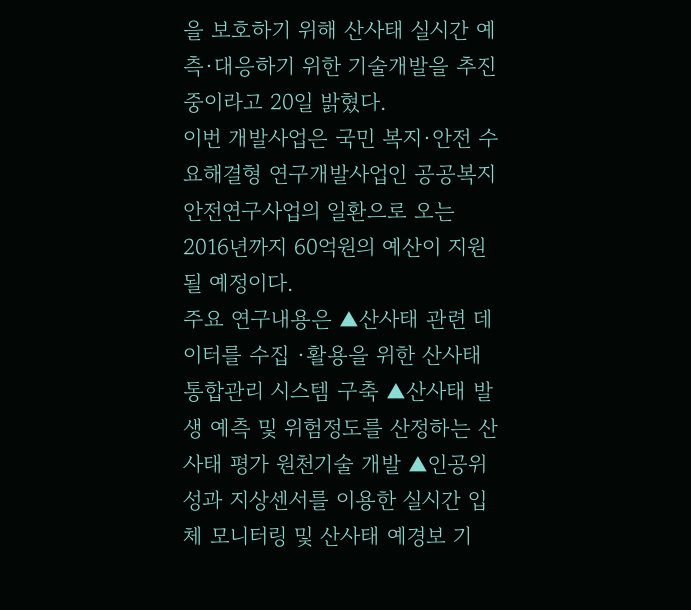을 보호하기 위해 산사태 실시간 예측·대응하기 위한 기술개발을 추진 중이라고 20일 밝혔다.
이번 개발사업은 국민 복지·안전 수요해결형 연구개발사업인 공공복지안전연구사업의 일환으로 오는 2016년까지 60억원의 예산이 지원될 예정이다.
주요 연구내용은 ▲산사태 관련 데이터를 수집 ·활용을 위한 산사태 통합관리 시스템 구축 ▲산사태 발생 예측 및 위험정도를 산정하는 산사태 평가 원천기술 개발 ▲인공위성과 지상센서를 이용한 실시간 입체 모니터링 및 산사태 예경보 기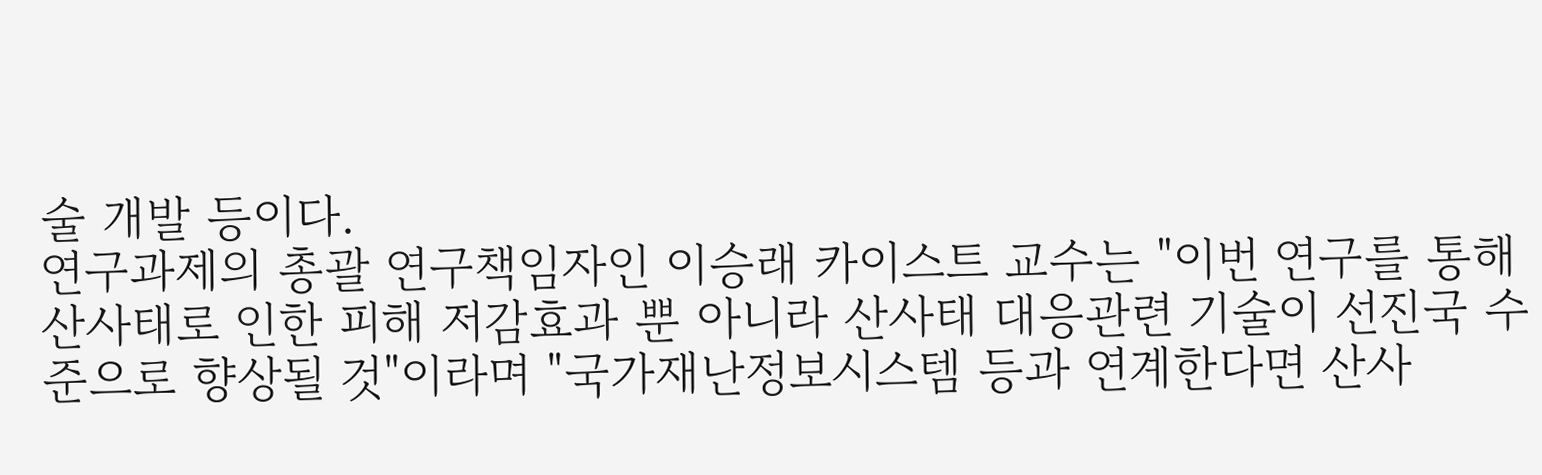술 개발 등이다.
연구과제의 총괄 연구책임자인 이승래 카이스트 교수는 "이번 연구를 통해 산사태로 인한 피해 저감효과 뿐 아니라 산사태 대응관련 기술이 선진국 수준으로 향상될 것"이라며 "국가재난정보시스템 등과 연계한다면 산사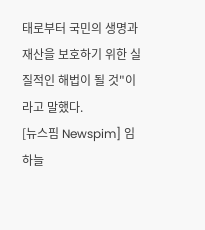태로부터 국민의 생명과 재산을 보호하기 위한 실질적인 해법이 될 것"이라고 말했다.
[뉴스핌 Newspim] 임하늘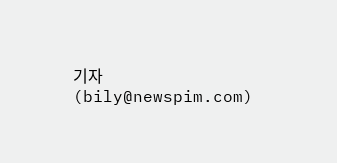기자 (bily@newspim.com)